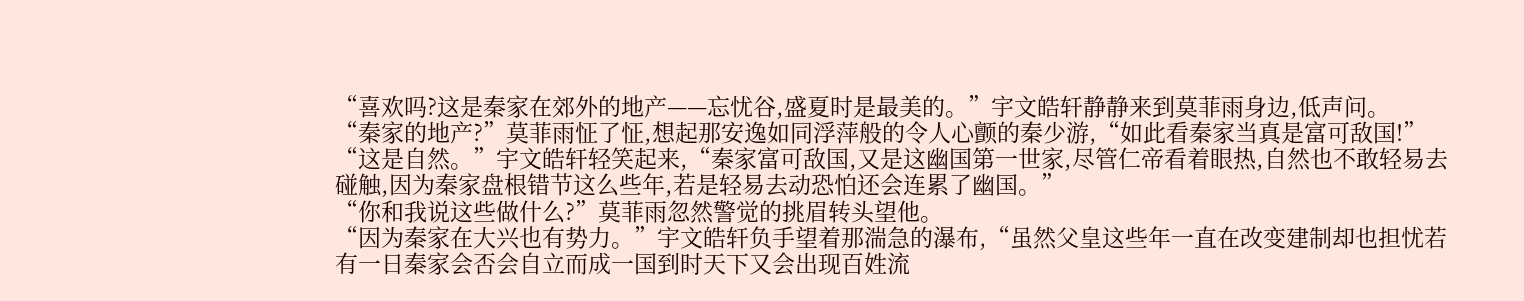“喜欢吗?这是秦家在郊外的地产——忘忧谷,盛夏时是最美的。”宇文皓轩静静来到莫菲雨身边,低声问。
“秦家的地产?”莫菲雨怔了怔,想起那安逸如同浮萍般的令人心颤的秦少游,“如此看秦家当真是富可敌国!”
“这是自然。”宇文皓轩轻笑起来,“秦家富可敌国,又是这幽国第一世家,尽管仁帝看着眼热,自然也不敢轻易去碰触,因为秦家盘根错节这么些年,若是轻易去动恐怕还会连累了幽国。”
“你和我说这些做什么?”莫菲雨忽然警觉的挑眉转头望他。
“因为秦家在大兴也有势力。”宇文皓轩负手望着那湍急的瀑布,“虽然父皇这些年一直在改变建制却也担忧若有一日秦家会否会自立而成一国到时天下又会出现百姓流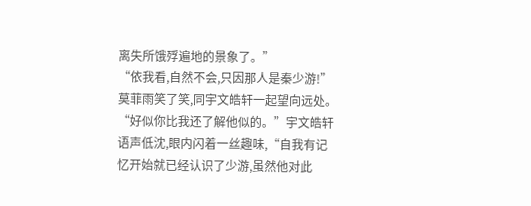离失所饿殍遍地的景象了。”
“依我看,自然不会,只因那人是秦少游!”莫菲雨笑了笑,同宇文皓轩一起望向远处。
“好似你比我还了解他似的。”宇文皓轩语声低沈,眼内闪着一丝趣味,“自我有记忆开始就已经认识了少游,虽然他对此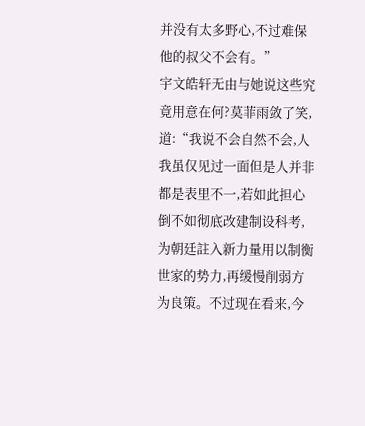并没有太多野心,不过难保他的叔父不会有。”
宇文皓轩无由与她说这些究竟用意在何?莫菲雨敛了笑,道:“我说不会自然不会,人我虽仅见过一面但是人并非都是表里不一,若如此担心倒不如彻底改建制设科考,为朝廷註入新力量用以制衡世家的势力,再缓慢削弱方为良策。不过现在看来,今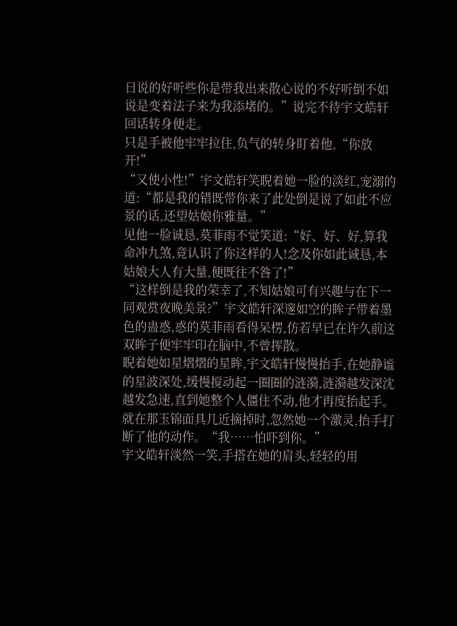日说的好听些你是带我出来散心说的不好听倒不如说是变着法子来为我添堵的。”说完不待宇文皓轩回话转身便走。
只是手被他牢牢拉住,负气的转身盯着他,“你放开!”
“又使小性!”宇文皓轩笑睨着她一脸的淡红,宠溺的道:“都是我的错既带你来了此处倒是说了如此不应景的话,还望姑娘你雅量。”
见他一脸诚恳,莫菲雨不觉笑道:“好、好、好,算我命冲九煞,竟认识了你这样的人!念及你如此诚恳,本姑娘大人有大量,便既往不咎了!”
“这样倒是我的荣幸了,不知姑娘可有兴趣与在下一同观赏夜晚美景?”宇文皓轩深邃如空的眸子带着墨色的蛊惑,惑的莫菲雨看得呆楞,仿若早已在许久前这双眸子便牢牢印在脑中,不曾挥散。
睨着她如星熠熠的星眸,宇文皓轩慢慢抬手,在她静谧的星波深处,缓慢搅动起一圈圈的涟漪,涟漪越发深沈越发急速,直到她整个人僵住不动,他才再度抬起手。就在那玉锦面具几近摘掉时,忽然她一个激灵,抬手打断了他的动作。“我……怕吓到你。”
宇文皓轩淡然一笑,手搭在她的肩头,轻轻的用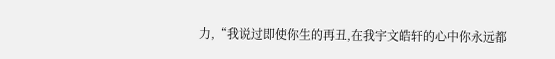力,“我说过即使你生的再丑,在我宇文皓轩的心中你永远都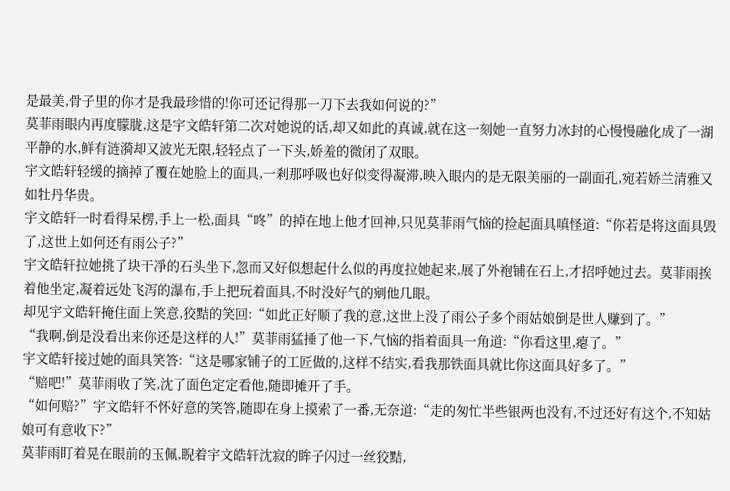是最美,骨子里的你才是我最珍惜的!你可还记得那一刀下去我如何说的?”
莫菲雨眼内再度朦胧,这是宇文皓轩第二次对她说的话,却又如此的真诚,就在这一刻她一直努力冰封的心慢慢融化成了一湖平静的水,鲜有涟漪却又波光无限,轻轻点了一下头,娇羞的微闭了双眼。
宇文皓轩轻缓的摘掉了覆在她脸上的面具,一剎那呼吸也好似变得凝滞,映入眼内的是无限美丽的一副面孔,宛若娇兰清雅又如牡丹华贵。
宇文皓轩一时看得呆楞,手上一松,面具“咚”的掉在地上他才回神,只见莫菲雨气恼的捡起面具嗔怪道:“你若是将这面具毁了,这世上如何还有雨公子?”
宇文皓轩拉她挑了块干凈的石头坐下,忽而又好似想起什么似的再度拉她起来,展了外袍铺在石上,才招呼她过去。莫菲雨挨着他坐定,凝着远处飞泻的瀑布,手上把玩着面具,不时没好气的剜他几眼。
却见宇文皓轩掩住面上笑意,狡黠的笑回:“如此正好顺了我的意,这世上没了雨公子多个雨姑娘倒是世人赚到了。”
“我啊,倒是没看出来你还是这样的人!”莫菲雨猛捶了他一下,气恼的指着面具一角道:“你看这里,瘪了。”
宇文皓轩接过她的面具笑答:“这是哪家铺子的工匠做的,这样不结实,看我那铁面具就比你这面具好多了。”
“赔吧!”莫菲雨收了笑,沈了面色定定看他,随即摊开了手。
“如何赔?”宇文皓轩不怀好意的笑答,随即在身上摸索了一番,无奈道:“走的匆忙半些银两也没有,不过还好有这个,不知姑娘可有意收下?”
莫菲雨盯着晃在眼前的玉佩,睨着宇文皓轩沈寂的眸子闪过一丝狡黠,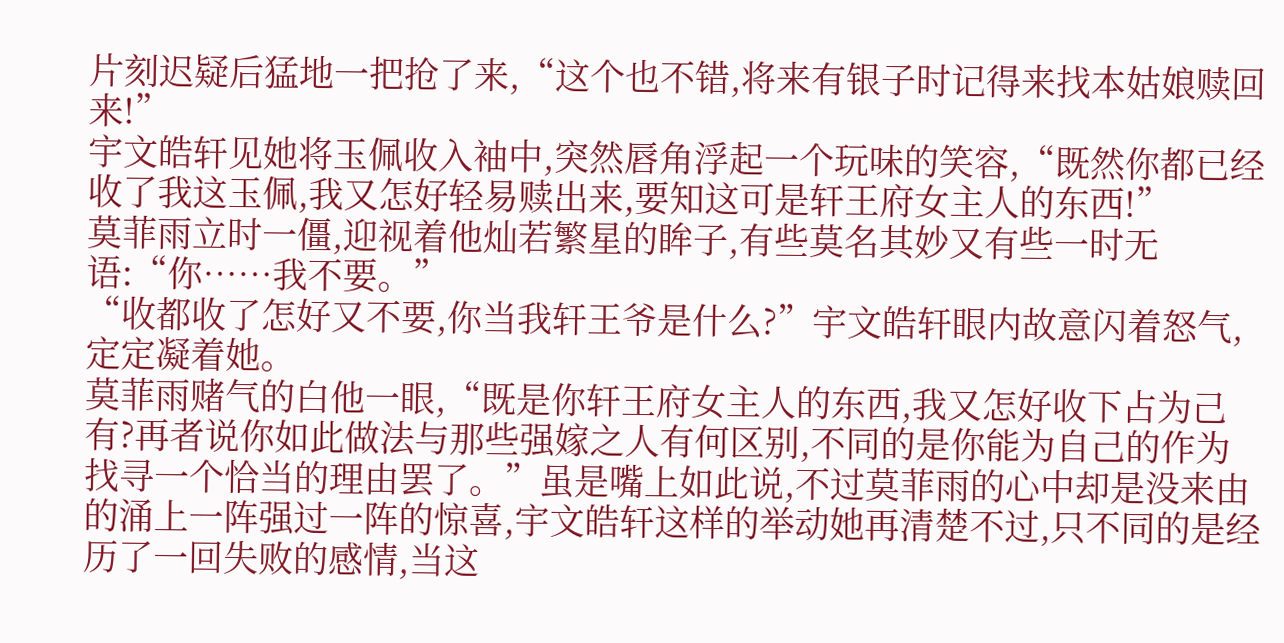片刻迟疑后猛地一把抢了来,“这个也不错,将来有银子时记得来找本姑娘赎回来!”
宇文皓轩见她将玉佩收入袖中,突然唇角浮起一个玩味的笑容,“既然你都已经收了我这玉佩,我又怎好轻易赎出来,要知这可是轩王府女主人的东西!”
莫菲雨立时一僵,迎视着他灿若繁星的眸子,有些莫名其妙又有些一时无语:“你……我不要。”
“收都收了怎好又不要,你当我轩王爷是什么?”宇文皓轩眼内故意闪着怒气,定定凝着她。
莫菲雨赌气的白他一眼,“既是你轩王府女主人的东西,我又怎好收下占为己有?再者说你如此做法与那些强嫁之人有何区别,不同的是你能为自己的作为找寻一个恰当的理由罢了。”虽是嘴上如此说,不过莫菲雨的心中却是没来由的涌上一阵强过一阵的惊喜,宇文皓轩这样的举动她再清楚不过,只不同的是经历了一回失败的感情,当这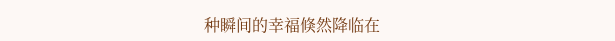种瞬间的幸福倏然降临在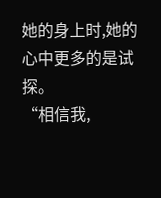她的身上时,她的心中更多的是试探。
“相信我,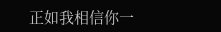正如我相信你一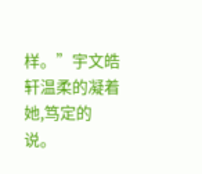样。”宇文皓轩温柔的凝着她,笃定的说。